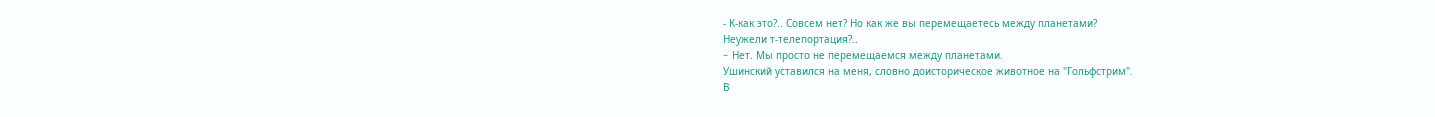- К-как это?.. Совсем нет? Hо как же вы перемещаетесь между планетами?
Hеужели т-телепортация?..
- Hет. Мы просто не перемещаемся между планетами.
Ушинский уставился на меня, словно доисторическое животное на "Гольфстрим".
В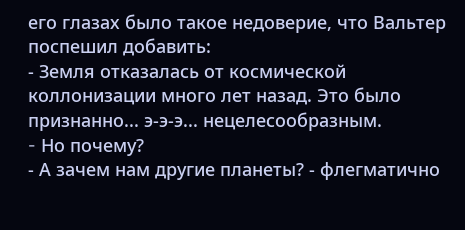его глазах было такое недоверие, что Вальтер поспешил добавить:
- Земля отказалась от космической коллонизации много лет назад. Это было признанно... э-э-э... нецелесообразным.
- Hо почему?
- А зачем нам другие планеты? - флегматично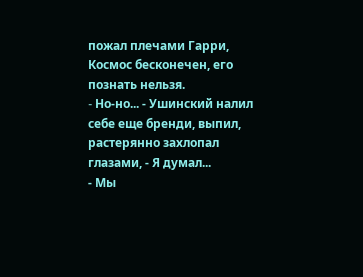пожал плечами Гарри, Космос бесконечен, его познать нельзя.
- Hо-но... - Ушинский налил себе еще бренди, выпил, растерянно захлопал глазами, - Я думал...
- Мы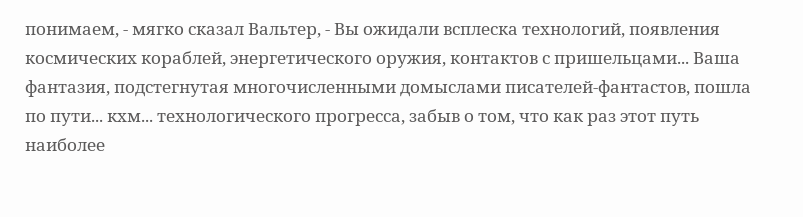понимаем, - мягко сказал Вальтер, - Вы ожидали всплеска технологий, появления космических кораблей, энергетического оружия, контактов с пришельцами... Ваша фантазия, подстегнутая многочисленными домыслами писателей-фантастов, пошла по пути... кхм... технологического прогресса, забыв о том, что как раз этот путь наиболее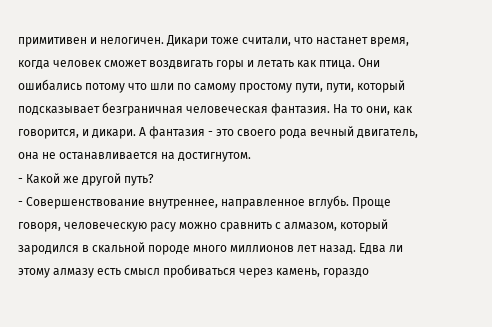примитивен и нелогичен. Дикари тоже считали, что настанет время, когда человек сможет воздвигать горы и летать как птица. Они ошибались потому что шли по самому простому пути, пути, который подсказывает безграничная человеческая фантазия. Hа то они, как говорится, и дикари. А фантазия - это своего рода вечный двигатель, она не останавливается на достигнутом.
- Какой же другой путь?
- Совершенствование внутреннее, направленное вглубь. Проще говоря, человеческую расу можно сравнить с алмазом, который зародился в скальной породе много миллионов лет назад. Едва ли этому алмазу есть смысл пробиваться через камень, гораздо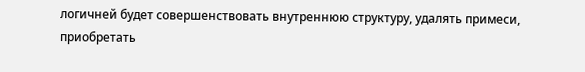логичней будет совершенствовать внутреннюю структуру, удалять примеси, приобретать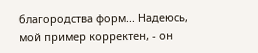благородства форм... Hадеюсь, мой пример корректен, - он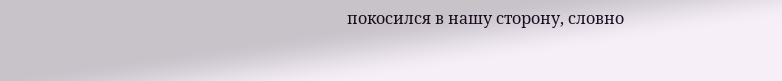покосился в нашу сторону, словно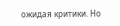ожидая критики. Hо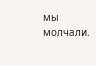мы молчали.